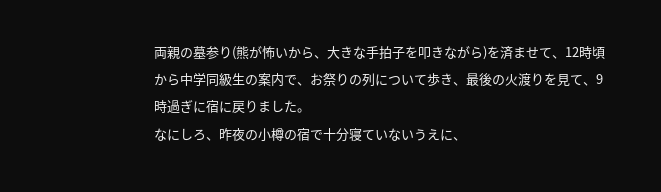両親の墓参り(熊が怖いから、大きな手拍子を叩きながら)を済ませて、12時頃から中学同級生の案内で、お祭りの列について歩き、最後の火渡りを見て、9時過ぎに宿に戻りました。
なにしろ、昨夜の小樽の宿で十分寝ていないうえに、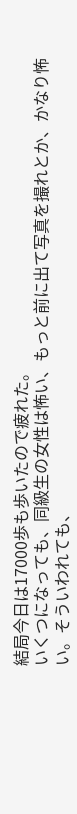結局今日は17000歩も歩いたので疲れた。
いくつになっても、同級生の女性は怖い、もっと前に出て写真を撮れとか、かなり怖い。そういわれても、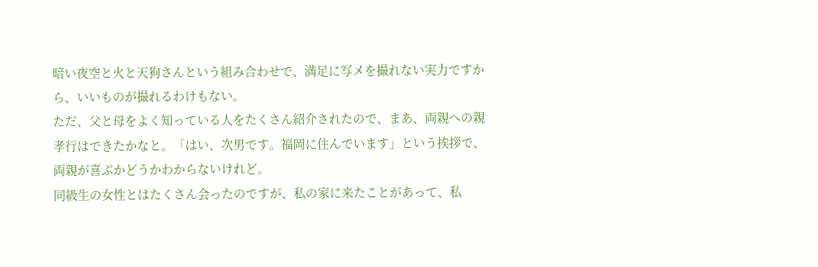暗い夜空と火と天狗さんという組み合わせで、満足に写メを撮れない実力ですから、いいものが撮れるわけもない。
ただ、父と母をよく知っている人をたくさん紹介されたので、まあ、両親への親孝行はできたかなと。「はい、次男です。福岡に住んでいます」という挨拶で、両親が喜ぶかどうかわからないけれど。
同級生の女性とはたくさん会ったのですが、私の家に来たことがあって、私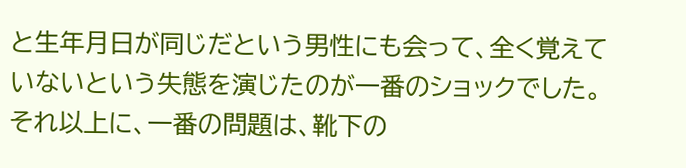と生年月日が同じだという男性にも会って、全く覚えていないという失態を演じたのが一番のショックでした。
それ以上に、一番の問題は、靴下の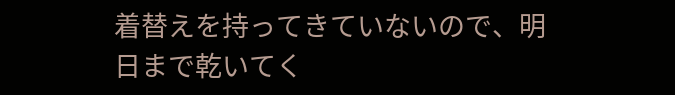着替えを持ってきていないので、明日まで乾いてく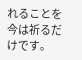れることを今は祈るだけです。